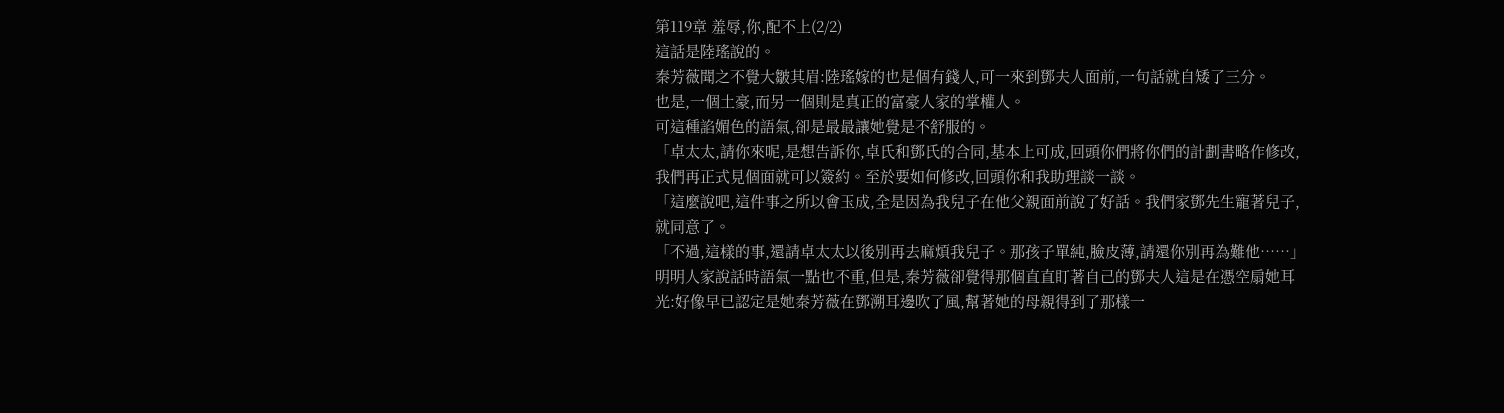第119章 羞辱,你,配不上(2/2)
這話是陸瑤說的。
秦芳薇聞之不覺大皺其眉:陸瑤嫁的也是個有錢人,可一來到鄧夫人面前,一句話就自矮了三分。
也是,一個土豪,而另一個則是真正的富豪人家的掌權人。
可這種諂媚色的語氣,卻是最最讓她覺是不舒服的。
「卓太太,請你來呢,是想告訴你,卓氏和鄧氏的合同,基本上可成,回頭你們將你們的計劃書略作修改,我們再正式見個面就可以簽約。至於要如何修改,回頭你和我助理談一談。
「這麼說吧,這件事之所以會玉成,全是因為我兒子在他父親面前說了好話。我們家鄧先生寵著兒子,就同意了。
「不過,這樣的事,還請卓太太以後別再去麻煩我兒子。那孩子單純,臉皮薄,請還你別再為難他……」
明明人家說話時語氣一點也不重,但是,秦芳薇卻覺得那個直直盯著自己的鄧夫人這是在憑空扇她耳光:好像早已認定是她秦芳薇在鄧溯耳邊吹了風,幫著她的母親得到了那樣一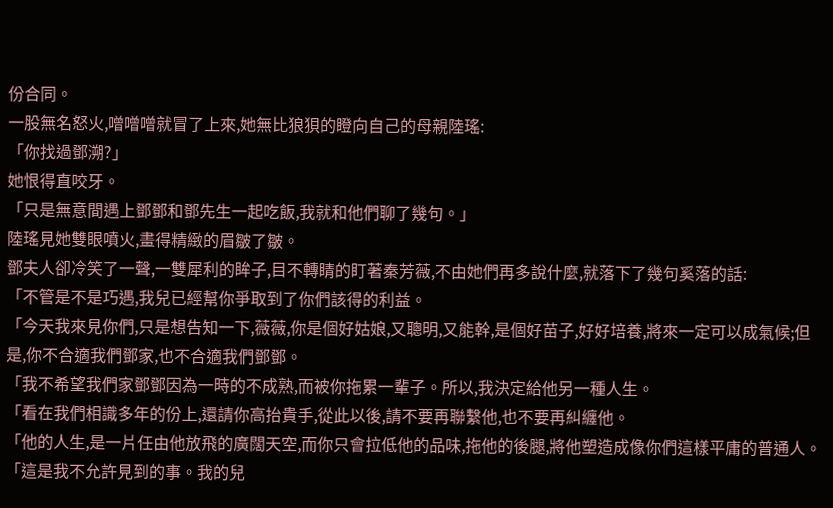份合同。
一股無名怒火,噌噌噌就冒了上來,她無比狼狽的瞪向自己的母親陸瑤:
「你找過鄧溯?」
她恨得直咬牙。
「只是無意間遇上鄧鄧和鄧先生一起吃飯,我就和他們聊了幾句。」
陸瑤見她雙眼噴火,畫得精緻的眉皺了皺。
鄧夫人卻冷笑了一聲,一雙犀利的眸子,目不轉睛的盯著秦芳薇,不由她們再多說什麼,就落下了幾句奚落的話:
「不管是不是巧遇,我兒已經幫你爭取到了你們該得的利益。
「今天我來見你們,只是想告知一下,薇薇,你是個好姑娘,又聰明,又能幹,是個好苗子,好好培養,將來一定可以成氣候;但是,你不合適我們鄧家,也不合適我們鄧鄧。
「我不希望我們家鄧鄧因為一時的不成熟,而被你拖累一輩子。所以,我決定給他另一種人生。
「看在我們相識多年的份上,還請你高抬貴手,從此以後,請不要再聯繫他,也不要再糾纏他。
「他的人生,是一片任由他放飛的廣闊天空,而你只會拉低他的品味,拖他的後腿,將他塑造成像你們這樣平庸的普通人。
「這是我不允許見到的事。我的兒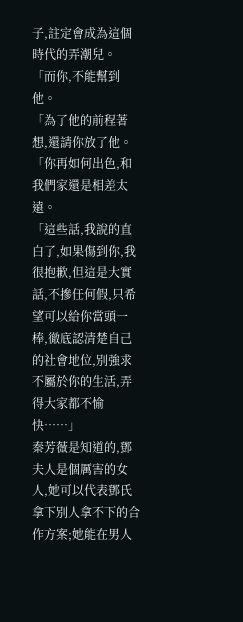子,註定會成為這個時代的弄潮兒。
「而你,不能幫到他。
「為了他的前程著想,還請你放了他。
「你再如何出色,和我們家還是相差太遠。
「這些話,我說的直白了,如果傷到你,我很抱歉,但這是大實話,不摻任何假,只希望可以給你當頭一棒,徹底認清楚自己的社會地位,別強求不屬於你的生活,弄得大家都不愉快……」
秦芳薇是知道的,鄧夫人是個厲害的女人,她可以代表鄧氏拿下別人拿不下的合作方案;她能在男人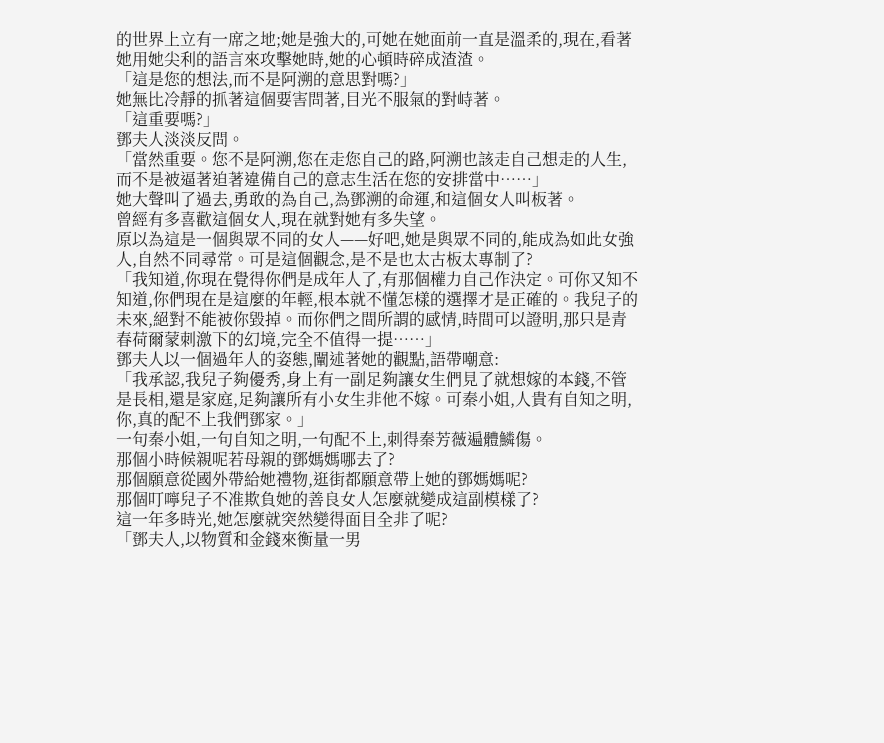的世界上立有一席之地;她是強大的,可她在她面前一直是溫柔的,現在,看著她用她尖利的語言來攻擊她時,她的心頓時碎成渣渣。
「這是您的想法,而不是阿溯的意思對嗎?」
她無比冷靜的抓著這個要害問著,目光不服氣的對峙著。
「這重要嗎?」
鄧夫人淡淡反問。
「當然重要。您不是阿溯,您在走您自己的路,阿溯也該走自己想走的人生,而不是被逼著迫著違備自己的意志生活在您的安排當中……」
她大聲叫了過去,勇敢的為自己,為鄧溯的命運,和這個女人叫板著。
曾經有多喜歡這個女人,現在就對她有多失望。
原以為這是一個與眾不同的女人——好吧,她是與眾不同的,能成為如此女強人,自然不同尋常。可是這個觀念,是不是也太古板太專制了?
「我知道,你現在覺得你們是成年人了,有那個權力自己作決定。可你又知不知道,你們現在是這麼的年輕,根本就不懂怎樣的選擇才是正確的。我兒子的未來,絕對不能被你毀掉。而你們之間所謂的感情,時間可以證明,那只是青春荷爾蒙刺激下的幻境,完全不值得一提……」
鄧夫人以一個過年人的姿態,闡述著她的觀點,語帶嘲意:
「我承認,我兒子夠優秀,身上有一副足夠讓女生們見了就想嫁的本錢,不管是長相,還是家庭,足夠讓所有小女生非他不嫁。可秦小姐,人貴有自知之明,你,真的配不上我們鄧家。」
一句秦小姐,一句自知之明,一句配不上,刺得秦芳薇遍體鱗傷。
那個小時候親呢若母親的鄧媽媽哪去了?
那個願意從國外帶給她禮物,逛街都願意帶上她的鄧媽媽呢?
那個叮嚀兒子不准欺負她的善良女人怎麼就變成這副模樣了?
這一年多時光,她怎麼就突然變得面目全非了呢?
「鄧夫人,以物質和金錢來衡量一男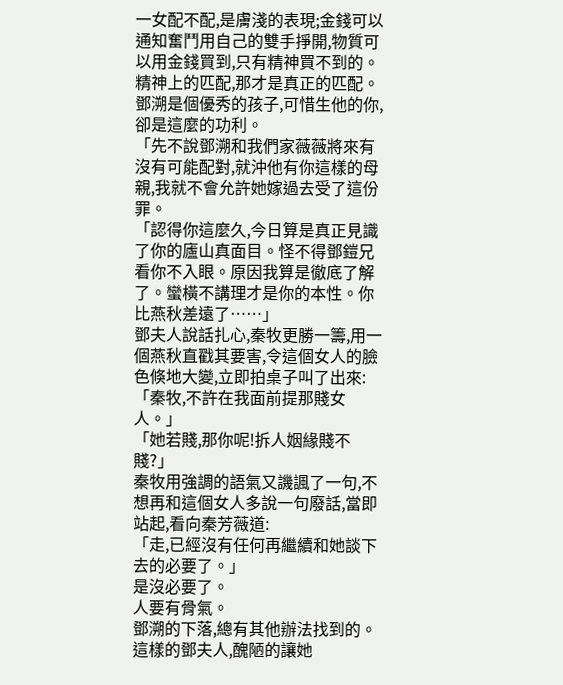一女配不配,是膚淺的表現;金錢可以通知奮鬥用自己的雙手掙開,物質可以用金錢買到,只有精神買不到的。精神上的匹配,那才是真正的匹配。鄧溯是個優秀的孩子,可惜生他的你,卻是這麼的功利。
「先不說鄧溯和我們家薇薇將來有沒有可能配對,就沖他有你這樣的母親,我就不會允許她嫁過去受了這份罪。
「認得你這麼久,今日算是真正見識了你的廬山真面目。怪不得鄧鎧兄看你不入眼。原因我算是徹底了解了。蠻橫不講理才是你的本性。你比燕秋差遠了……」
鄧夫人說話扎心,秦牧更勝一籌,用一個燕秋直戳其要害,令這個女人的臉色倏地大變,立即拍桌子叫了出來:
「秦牧,不許在我面前提那賤女人。」
「她若賤,那你呢!拆人姻緣賤不賤?」
秦牧用強調的語氣又譏諷了一句,不想再和這個女人多說一句廢話,當即站起,看向秦芳薇道:
「走,已經沒有任何再繼續和她談下去的必要了。」
是沒必要了。
人要有骨氣。
鄧溯的下落,總有其他辦法找到的。
這樣的鄧夫人,醜陋的讓她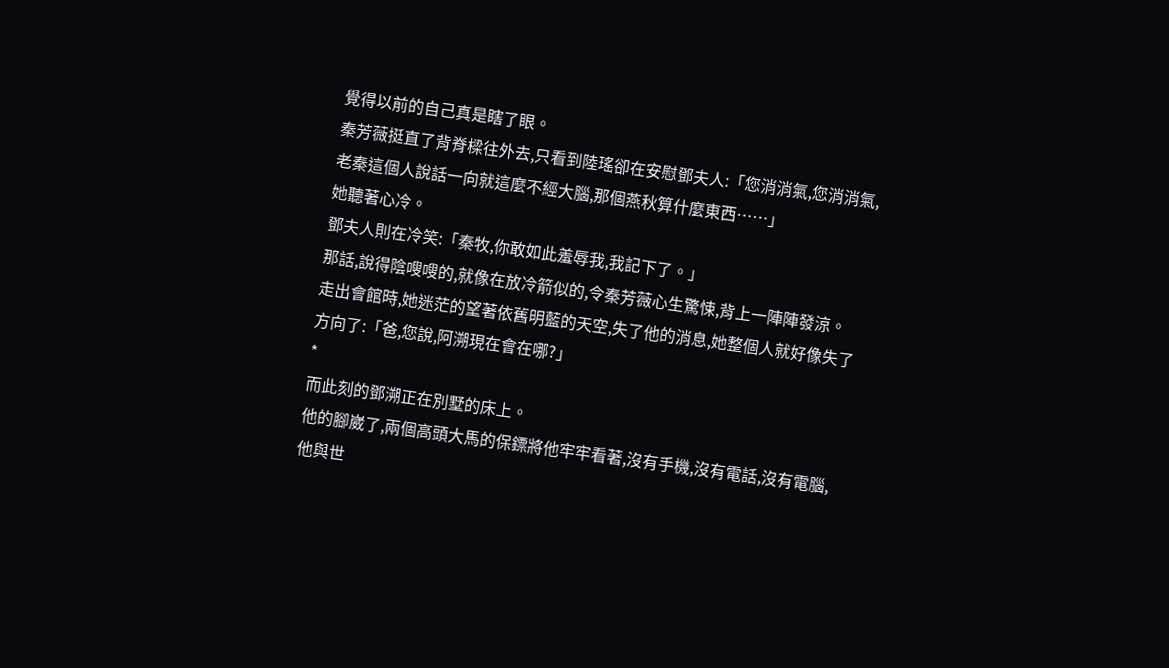覺得以前的自己真是瞎了眼。
秦芳薇挺直了背脊樑往外去,只看到陸瑤卻在安慰鄧夫人:「您消消氣,您消消氣,老秦這個人說話一向就這麼不經大腦,那個燕秋算什麼東西……」
她聽著心冷。
鄧夫人則在冷笑:「秦牧,你敢如此羞辱我,我記下了。」
那話,說得陰嗖嗖的,就像在放冷箭似的,令秦芳薇心生驚悚,背上一陣陣發涼。
走出會館時,她迷茫的望著依舊明藍的天空,失了他的消息,她整個人就好像失了方向了:「爸,您說,阿溯現在會在哪?」
*
而此刻的鄧溯正在別墅的床上。
他的腳崴了,兩個高頭大馬的保鏢將他牢牢看著,沒有手機,沒有電話,沒有電腦,他與世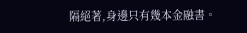隔絕著,身邊只有幾本金融書。